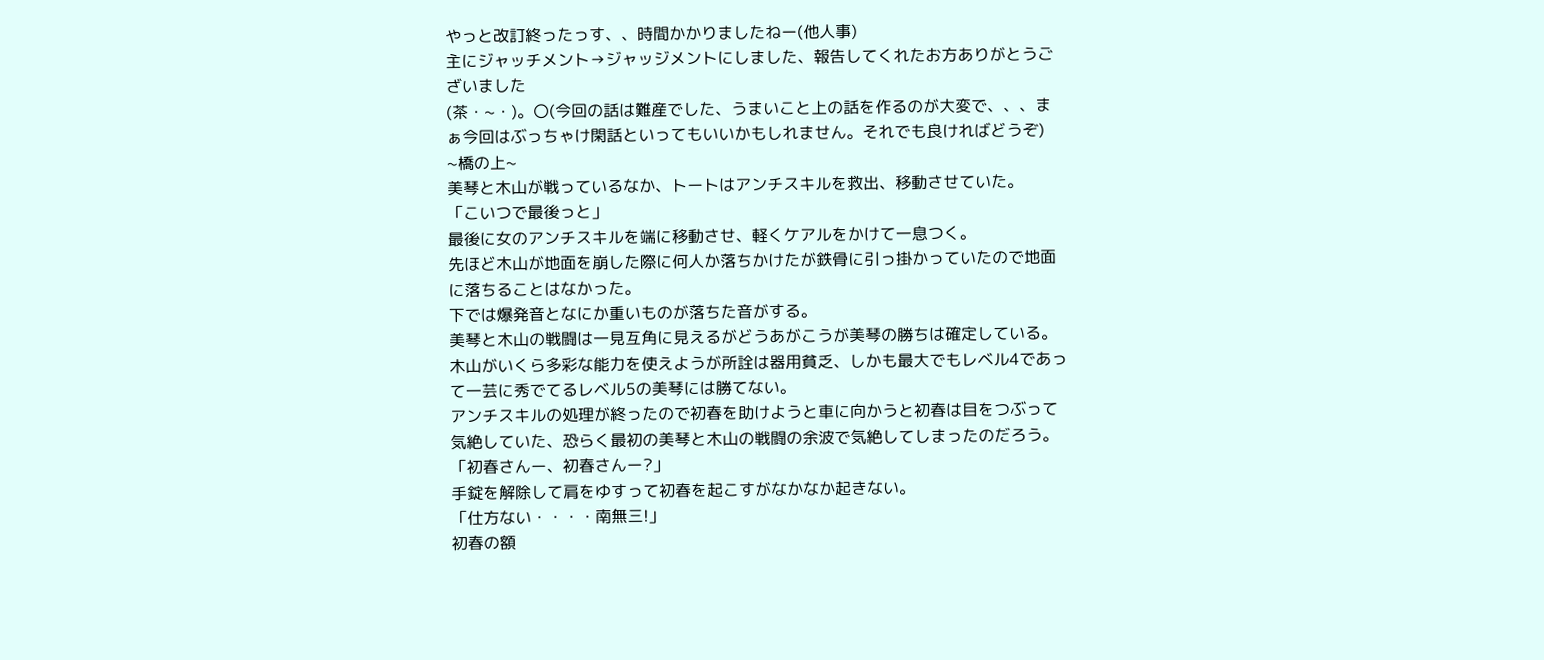やっと改訂終ったっす、、時間かかりましたねー(他人事)
主にジャッチメント→ジャッジメントにしました、報告してくれたお方ありがとうございました
(茶・~・)。〇(今回の話は難産でした、うまいこと上の話を作るのが大変で、、、まぁ今回はぶっちゃけ閑話といってもいいかもしれません。それでも良ければどうぞ)
~橋の上~
美琴と木山が戦っているなか、トートはアンチスキルを救出、移動させていた。
「こいつで最後っと」
最後に女のアンチスキルを端に移動させ、軽くケアルをかけて一息つく。
先ほど木山が地面を崩した際に何人か落ちかけたが鉄骨に引っ掛かっていたので地面に落ちることはなかった。
下では爆発音となにか重いものが落ちた音がする。
美琴と木山の戦闘は一見互角に見えるがどうあがこうが美琴の勝ちは確定している。
木山がいくら多彩な能力を使えようが所詮は器用貧乏、しかも最大でもレベル4であって一芸に秀でてるレベル5の美琴には勝てない。
アンチスキルの処理が終ったので初春を助けようと車に向かうと初春は目をつぶって気絶していた、恐らく最初の美琴と木山の戦闘の余波で気絶してしまったのだろう。
「初春さんー、初春さんー?」
手錠を解除して肩をゆすって初春を起こすがなかなか起きない。
「仕方ない・・・・南無三!」
初春の額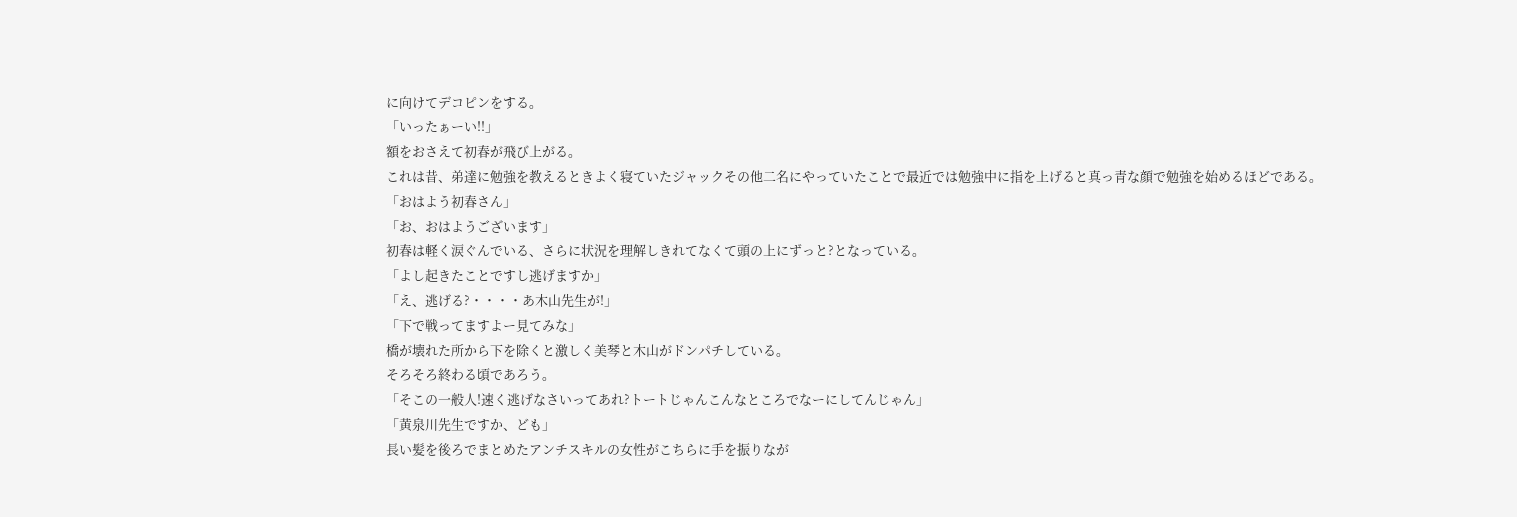に向けてデコピンをする。
「いったぁーい!!」
額をおさえて初春が飛び上がる。
これは昔、弟達に勉強を教えるときよく寝ていたジャックその他二名にやっていたことで最近では勉強中に指を上げると真っ青な顔で勉強を始めるほどである。
「おはよう初春さん」
「お、おはようございます」
初春は軽く涙ぐんでいる、さらに状況を理解しきれてなくて頭の上にずっと?となっている。
「よし起きたことですし逃げますか」
「え、逃げる?・・・・あ木山先生が!」
「下で戦ってますよー見てみな」
橋が壊れた所から下を除くと激しく美琴と木山がドンパチしている。
そろそろ終わる頃であろう。
「そこの一般人!速く逃げなさいってあれ?トートじゃんこんなところでなーにしてんじゃん」
「黄泉川先生ですか、ども」
長い髪を後ろでまとめたアンチスキルの女性がこちらに手を振りなが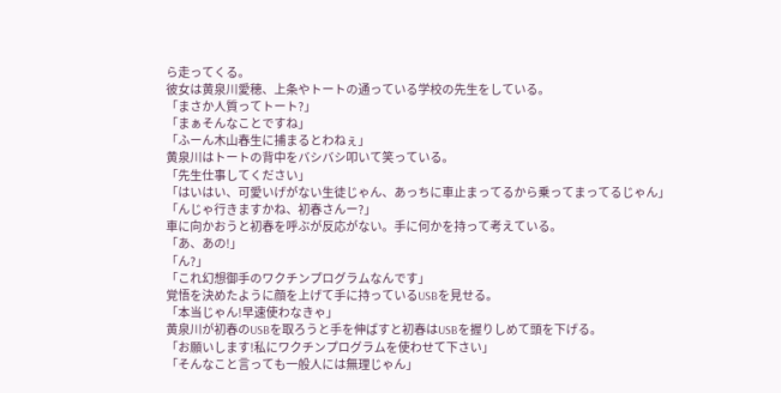ら走ってくる。
彼女は黄泉川愛穂、上条やトートの通っている学校の先生をしている。
「まさか人質ってトート?」
「まぁそんなことですね」
「ふーん木山春生に捕まるとわねぇ」
黄泉川はトートの背中をバシバシ叩いて笑っている。
「先生仕事してください」
「はいはい、可愛いげがない生徒じゃん、あっちに車止まってるから乗ってまってるじゃん」
「んじゃ行きますかね、初春さんー?」
車に向かおうと初春を呼ぶが反応がない。手に何かを持って考えている。
「あ、あの!」
「ん?」
「これ幻想御手のワクチンプログラムなんです」
覚悟を決めたように顔を上げて手に持っているUSBを見せる。
「本当じゃん!早速使わなきゃ」
黄泉川が初春のUSBを取ろうと手を伸ばすと初春はUSBを握りしめて頭を下げる。
「お願いします!私にワクチンプログラムを使わせて下さい」
「そんなこと言っても一般人には無理じゃん」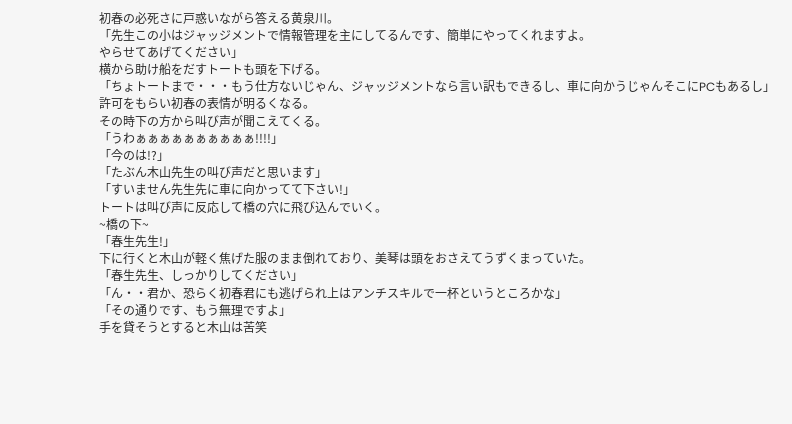初春の必死さに戸惑いながら答える黄泉川。
「先生この小はジャッジメントで情報管理を主にしてるんです、簡単にやってくれますよ。
やらせてあげてください」
横から助け船をだすトートも頭を下げる。
「ちょトートまで・・・もう仕方ないじゃん、ジャッジメントなら言い訳もできるし、車に向かうじゃんそこにPCもあるし」
許可をもらい初春の表情が明るくなる。
その時下の方から叫び声が聞こえてくる。
「うわぁぁぁぁぁぁぁぁぁぁ!!!!」
「今のは!?」
「たぶん木山先生の叫び声だと思います」
「すいません先生先に車に向かってて下さい!」
トートは叫び声に反応して橋の穴に飛び込んでいく。
~橋の下~
「春生先生!」
下に行くと木山が軽く焦げた服のまま倒れており、美琴は頭をおさえてうずくまっていた。
「春生先生、しっかりしてください」
「ん・・君か、恐らく初春君にも逃げられ上はアンチスキルで一杯というところかな」
「その通りです、もう無理ですよ」
手を貸そうとすると木山は苦笑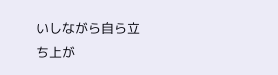いしながら自ら立ち上が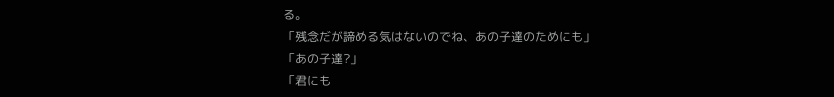る。
「残念だが諦める気はないのでね、あの子達のためにも」
「あの子達?」
「君にも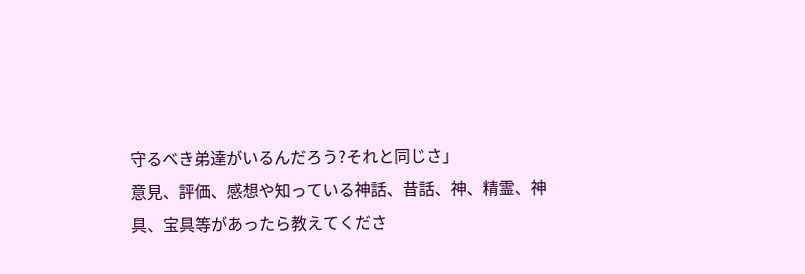守るべき弟達がいるんだろう?それと同じさ」
意見、評価、感想や知っている神話、昔話、神、精霊、神具、宝具等があったら教えてくださ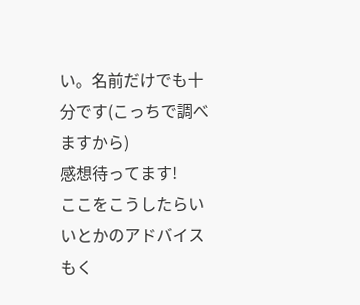い。名前だけでも十分です(こっちで調べますから)
感想待ってます!
ここをこうしたらいいとかのアドバイスもく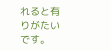れると有りがたいです。